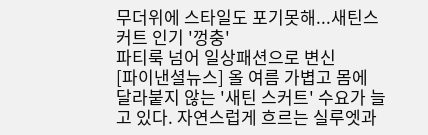무더위에 스타일도 포기못해...새틴스커트 인기 '껑충'
파티룩 넘어 일상패션으로 변신
[파이낸셜뉴스] 올 여름 가볍고 몸에 달라붙지 않는 '새틴 스커트' 수요가 늘고 있다. 자연스럽게 흐르는 실루엣과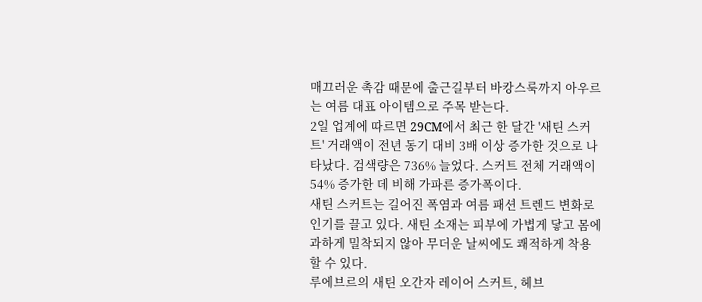매끄러운 촉감 때문에 출근길부터 바캉스룩까지 아우르는 여름 대표 아이템으로 주목 받는다.
2일 업계에 따르면 29CM에서 최근 한 달간 '새틴 스커트' 거래액이 전년 동기 대비 3배 이상 증가한 것으로 나타났다. 검색량은 736% 늘었다. 스커트 전체 거래액이 54% 증가한 데 비해 가파른 증가폭이다.
새틴 스커트는 길어진 폭염과 여름 패션 트렌드 변화로 인기를 끌고 있다. 새틴 소재는 피부에 가볍게 닿고 몸에 과하게 밀착되지 않아 무더운 날씨에도 쾌적하게 착용할 수 있다.
루에브르의 새틴 오간자 레이어 스커트, 헤브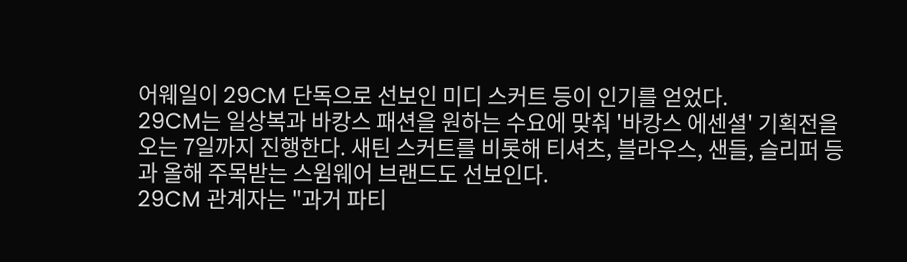어웨일이 29CM 단독으로 선보인 미디 스커트 등이 인기를 얻었다.
29CM는 일상복과 바캉스 패션을 원하는 수요에 맞춰 '바캉스 에센셜' 기획전을 오는 7일까지 진행한다. 새틴 스커트를 비롯해 티셔츠, 블라우스, 샌들, 슬리퍼 등과 올해 주목받는 스윔웨어 브랜드도 선보인다.
29CM 관계자는 "과거 파티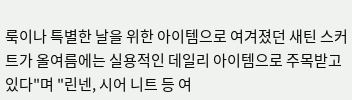룩이나 특별한 날을 위한 아이템으로 여겨졌던 새틴 스커트가 올여름에는 실용적인 데일리 아이템으로 주목받고 있다"며 "린넨, 시어 니트 등 여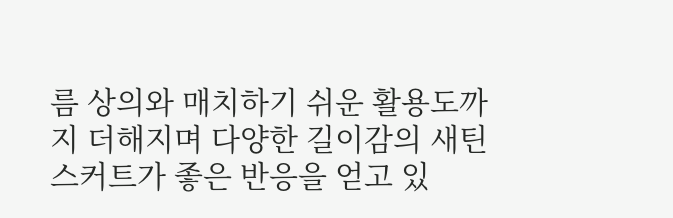름 상의와 매치하기 쉬운 활용도까지 더해지며 다양한 길이감의 새틴 스커트가 좋은 반응을 얻고 있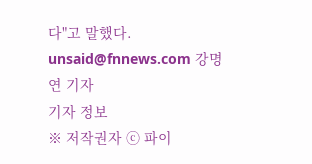다"고 말했다.
unsaid@fnnews.com 강명연 기자
기자 정보
※ 저작권자 ⓒ 파이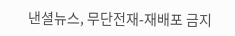낸셜뉴스, 무단전재-재배포 금지